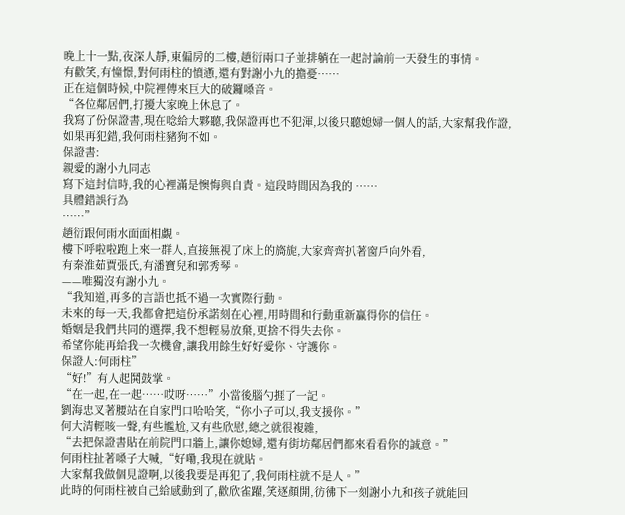晚上十一點,夜深人靜,東偏房的二樓,趙衍兩口子並排躺在一起討論前一天發生的事情。
有歡笑,有憧憬,對何雨柱的憤懣,還有對謝小九的擔憂……
正在這個時候,中院裡傳來巨大的破鑼嗓音。
“各位鄰居們,打擾大家晚上休息了。
我寫了份保證書,現在唸給大夥聽,我保證再也不犯渾,以後只聽媳婦一個人的話,大家幫我作證,
如果再犯錯,我何雨柱豬狗不如。
保證書:
親愛的謝小九同志
寫下這封信時,我的心裡滿是懊悔與自責。這段時間因為我的 ……
具體錯誤行為
……”
趙衍跟何雨水面面相覷。
樓下呼啦啦跑上來一群人,直接無視了床上的旖旎,大家齊齊扒著窗戶向外看,
有秦淮茹賈張氏,有潘寶兒和郭秀琴。
——唯獨沒有謝小九。
“我知道,再多的言語也抵不過一次實際行動。
未來的每一天,我都會把這份承諾刻在心裡,用時間和行動重新贏得你的信任。
婚姻是我們共同的選擇,我不想輕易放棄,更捨不得失去你。
希望你能再給我一次機會,讓我用餘生好好愛你、守護你。
保證人:何雨柱”
“好!”有人起鬨鼓掌。
“在一起,在一起……哎呀……”小當後腦勺捱了一記。
劉海忠叉著腰站在自家門口哈哈笑,“你小子可以,我支援你。”
何大清輕咳一聲,有些尷尬,又有些欣慰,總之就很複雜,
“去把保證書貼在前院門口牆上,讓你媳婦,還有街坊鄰居們都來看看你的誠意。”
何雨柱扯著嗓子大喊,“好嘞,我現在就貼。
大家幫我做個見證啊,以後我要是再犯了,我何雨柱就不是人。”
此時的何雨柱被自己給感動到了,歡欣雀躍,笑逐顏開,彷彿下一刻謝小九和孩子就能回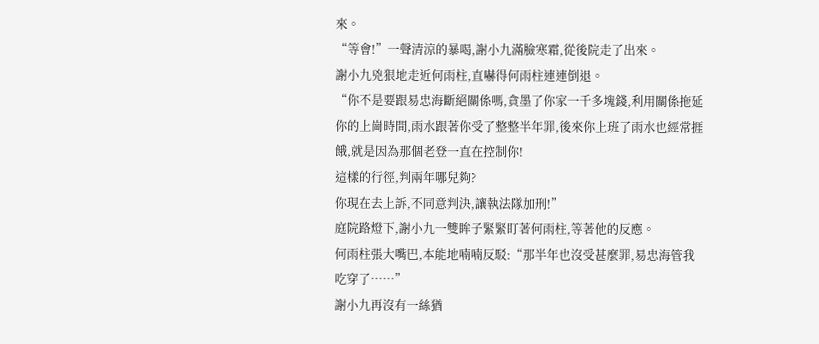來。
“等會!”一聲清涼的暴喝,謝小九滿臉寒霜,從後院走了出來。
謝小九兇狠地走近何雨柱,直嚇得何雨柱連連倒退。
“你不是要跟易忠海斷絕關係嗎,貪墨了你家一千多塊錢,利用關係拖延你的上崗時間,雨水跟著你受了整整半年罪,後來你上班了雨水也經常捱餓,就是因為那個老登一直在控制你!
這樣的行徑,判兩年哪兒夠?
你現在去上訴,不同意判決,讓執法隊加刑!”
庭院路燈下,謝小九一雙眸子緊緊盯著何雨柱,等著他的反應。
何雨柱張大嘴巴,本能地喃喃反駁:“那半年也沒受甚麼罪,易忠海管我吃穿了……”
謝小九再沒有一絲猶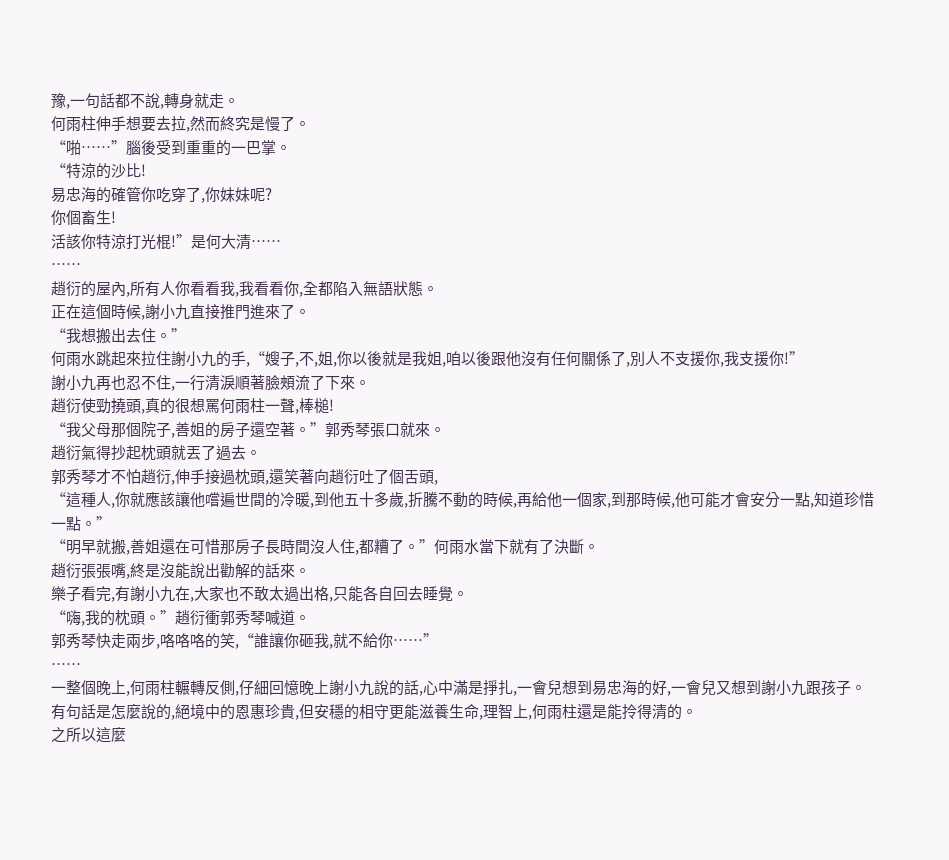豫,一句話都不說,轉身就走。
何雨柱伸手想要去拉,然而終究是慢了。
“啪……”腦後受到重重的一巴掌。
“特涼的沙比!
易忠海的確管你吃穿了,你妹妹呢?
你個畜生!
活該你特涼打光棍!”是何大清……
……
趙衍的屋內,所有人你看看我,我看看你,全都陷入無語狀態。
正在這個時候,謝小九直接推門進來了。
“我想搬出去住。”
何雨水跳起來拉住謝小九的手,“嫂子,不,姐,你以後就是我姐,咱以後跟他沒有任何關係了,別人不支援你,我支援你!”
謝小九再也忍不住,一行清淚順著臉頰流了下來。
趙衍使勁撓頭,真的很想罵何雨柱一聲,棒槌!
“我父母那個院子,善姐的房子還空著。”郭秀琴張口就來。
趙衍氣得抄起枕頭就丟了過去。
郭秀琴才不怕趙衍,伸手接過枕頭,還笑著向趙衍吐了個舌頭,
“這種人,你就應該讓他嚐遍世間的冷暖,到他五十多歲,折騰不動的時候,再給他一個家,到那時候,他可能才會安分一點,知道珍惜一點。”
“明早就搬,善姐還在可惜那房子長時間沒人住,都糟了。”何雨水當下就有了決斷。
趙衍張張嘴,終是沒能說出勸解的話來。
樂子看完,有謝小九在,大家也不敢太過出格,只能各自回去睡覺。
“嗨,我的枕頭。”趙衍衝郭秀琴喊道。
郭秀琴快走兩步,咯咯咯的笑,“誰讓你砸我,就不給你……”
……
一整個晚上,何雨柱輾轉反側,仔細回憶晚上謝小九說的話,心中滿是掙扎,一會兒想到易忠海的好,一會兒又想到謝小九跟孩子。
有句話是怎麼說的,絕境中的恩惠珍貴,但安穩的相守更能滋養生命,理智上,何雨柱還是能拎得清的。
之所以這麼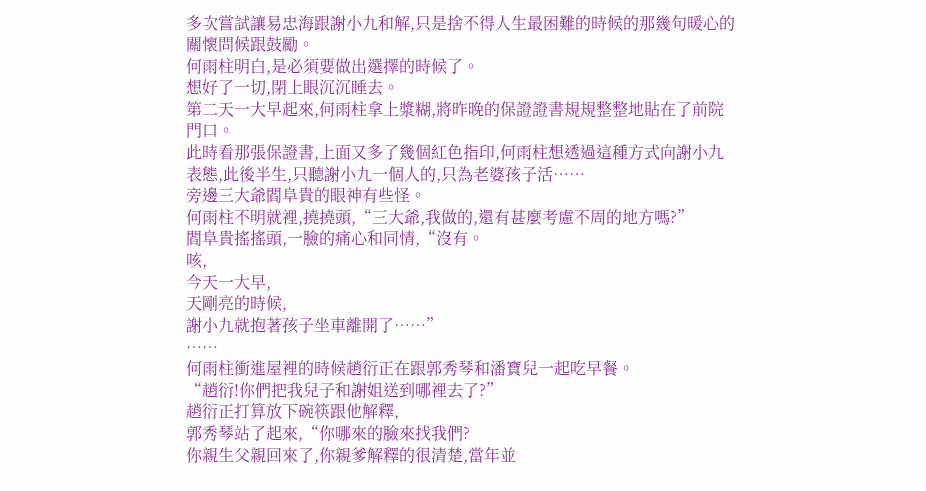多次嘗試讓易忠海跟謝小九和解,只是捨不得人生最困難的時候的那幾句暖心的關懷問候跟鼓勵。
何雨柱明白,是必須要做出選擇的時候了。
想好了一切,閉上眼沉沉睡去。
第二天一大早起來,何雨柱拿上漿糊,將昨晚的保證證書規規整整地貼在了前院門口。
此時看那張保證書,上面又多了幾個紅色指印,何雨柱想透過這種方式向謝小九表態,此後半生,只聽謝小九一個人的,只為老婆孩子活……
旁邊三大爺閻阜貴的眼神有些怪。
何雨柱不明就裡,撓撓頭,“三大爺,我做的,還有甚麼考慮不周的地方嗎?”
閻阜貴搖搖頭,一臉的痛心和同情,“沒有。
咳,
今天一大早,
天剛亮的時候,
謝小九就抱著孩子坐車離開了……”
……
何雨柱衝進屋裡的時候趙衍正在跟郭秀琴和潘寶兒一起吃早餐。
“趙衍!你們把我兒子和謝姐送到哪裡去了?”
趙衍正打算放下碗筷跟他解釋,
郭秀琴站了起來,“你哪來的臉來找我們?
你親生父親回來了,你親爹解釋的很清楚,當年並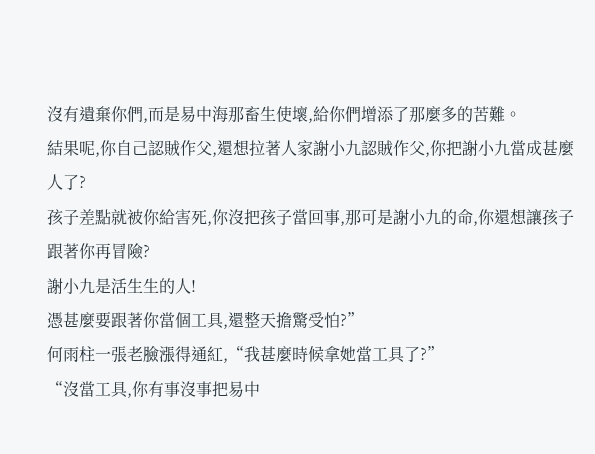沒有遺棄你們,而是易中海那畜生使壞,給你們增添了那麼多的苦難。
結果呢,你自己認賊作父,還想拉著人家謝小九認賊作父,你把謝小九當成甚麼人了?
孩子差點就被你給害死,你沒把孩子當回事,那可是謝小九的命,你還想讓孩子跟著你再冒險?
謝小九是活生生的人!
憑甚麼要跟著你當個工具,還整天擔驚受怕?”
何雨柱一張老臉漲得通紅,“我甚麼時候拿她當工具了?”
“沒當工具,你有事沒事把易中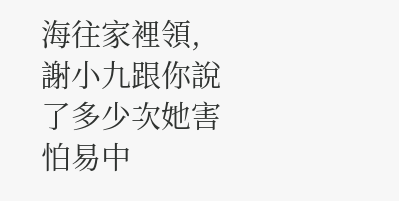海往家裡領,謝小九跟你說了多少次她害怕易中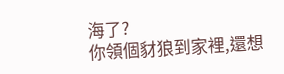海了?
你領個豺狼到家裡,還想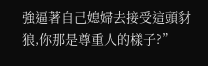強逼著自己媳婦去接受這頭豺狼,你那是尊重人的樣子?”